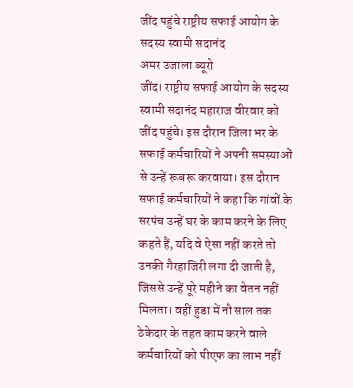जींद पहुंचे राष्ट्रीय सफाई आयोग के सदस्य स्वामी सदानंद
अमर उजाला ब्यूरो
जींद। राष्ट्रीय सफाई आयोग के सदस्य स्वामी सदानंद महाराज वीरवार को जींद पहुंचे। इस दौरान जिला भर के सफाई कर्मचारियों ने अपनी समस्याओं से उन्हें रूबरू करवाया। इस दौरान सफाई कर्मचारियों ने कहा कि गांवों के सरपंच उन्हें घर के काम करने के लिए कहते हैं, यदि वे ऐसा नहीं करते तो उनकी गैरहाजिरी लगा दी जाती है, जिससे उन्हें पूरे महीने का वेतन नहीं मिलता। वहीं हुडा में नौ साल तक ठेकेदार के तहत काम करने वाले कर्मचारियों को पीएफ का लाभ नहीं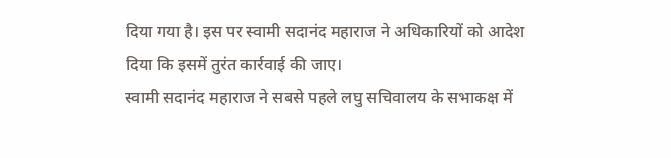दिया गया है। इस पर स्वामी सदानंद महाराज ने अधिकारियों को आदेश दिया कि इसमें तुरंत कार्रवाई की जाए।
स्वामी सदानंद महाराज ने सबसे पहले लघु सचिवालय के सभाकक्ष में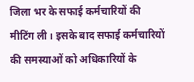जिला भर के सफाई कर्मचारियों की मीटिंग ली। इसके बाद सफाई कर्मचारियों की समस्याओं को अधिकारियों के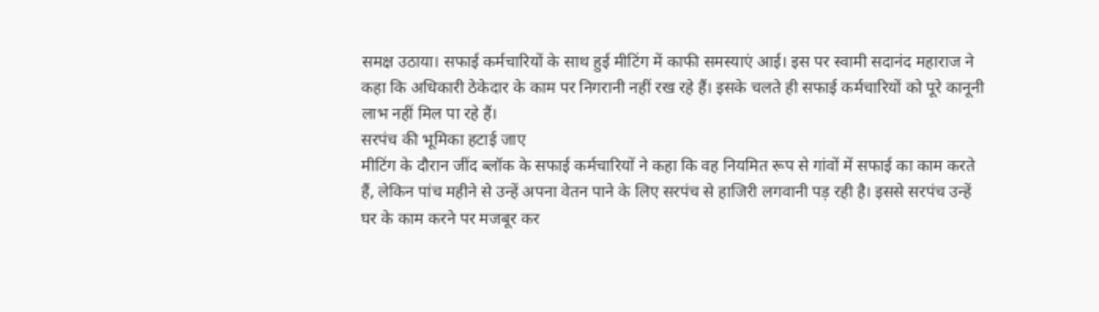समक्ष उठाया। सफाई कर्मचारियों के साथ हुई मीटिंग में काफी समस्याएं आई। इस पर स्वामी सदानंद महाराज ने कहा कि अधिकारी ठेकेदार के काम पर निगरानी नहीं रख रहे हैं। इसके चलते ही सफाई कर्मचारियों को पूरे कानूनी लाभ नहीं मिल पा रहे हैं।
सरपंच की भूमिका हटाई जाए
मीटिंग के दौरान जींद ब्लॉक के सफाई कर्मचारियों ने कहा कि वह नियमित रूप से गांवों में सफाई का काम करते हैं, लेकिन पांच महीने से उन्हें अपना वेतन पाने के लिए सरपंच से हाजिरी लगवानी पड़ रही है। इससे सरपंच उन्हें घर के काम करने पर मजबूर कर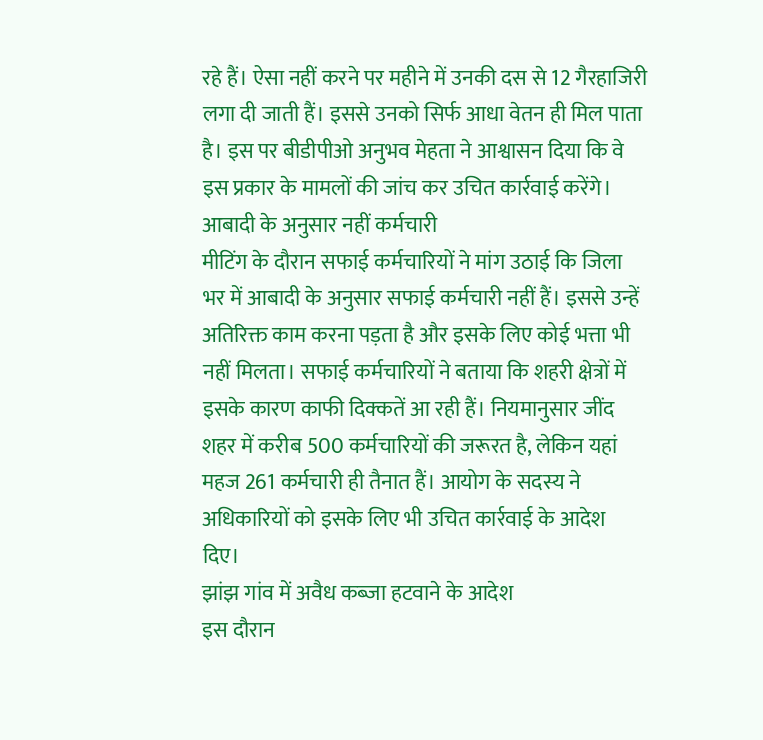रहे हैं। ऐसा नहीं करने पर महीने में उनकी दस से 12 गैरहाजिरी लगा दी जाती हैं। इससे उनको सिर्फ आधा वेतन ही मिल पाता है। इस पर बीडीपीओ अनुभव मेहता ने आश्वासन दिया कि वे इस प्रकार के मामलों की जांच कर उचित कार्रवाई करेंगे।
आबादी के अनुसार नहीं कर्मचारी
मीटिंग के दौरान सफाई कर्मचारियों ने मांग उठाई कि जिला भर में आबादी के अनुसार सफाई कर्मचारी नहीं हैं। इससे उन्हें अतिरिक्त काम करना पड़ता है और इसके लिए कोई भत्ता भी नहीं मिलता। सफाई कर्मचारियों ने बताया कि शहरी क्षेत्रों में इसके कारण काफी दिक्कतें आ रही हैं। नियमानुसार जींद शहर में करीब 500 कर्मचारियों की जरूरत है, लेकिन यहां महज 261 कर्मचारी ही तैनात हैं। आयोग के सदस्य ने अधिकारियों को इसके लिए भी उचित कार्रवाई के आदेश दिए।
झांझ गांव में अवैध कब्जा हटवाने के आदेश
इस दौरान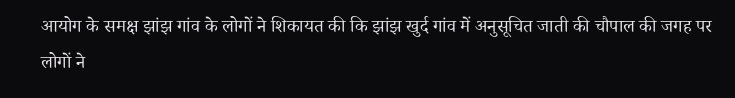आयोग के समक्ष झांझ गांव के लोगों ने शिकायत की कि झांझ खुर्द गांव में अनुसूचित जाती की चौपाल की जगह पर लोगों ने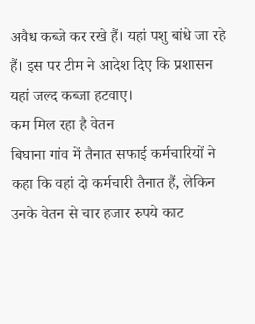अवैध कब्जे कर रखे हैं। यहां पशु बांधे जा रहे हैं। इस पर टीम ने आदेश दिए कि प्रशासन यहां जल्द कब्जा हटवाए।
कम मिल रहा है वेतन
बिघाना गांव में तैनात सफाई कर्मचारियों ने कहा कि वहां दो कर्मचारी तैनात हैं, लेकिन उनके वेतन से चार हजार रुपये काट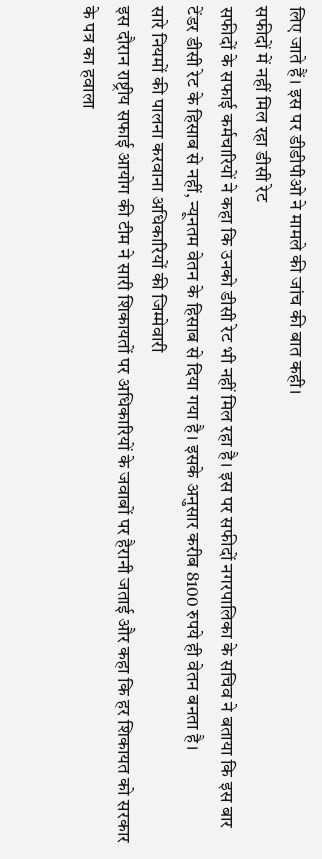लिए जाते हैं। इस पर डीडीपीओ ने मामले की जांच की बात कही।
सफीदों में नहीं मिल रहा डीसी रेट
सफीदों के सफाई कर्मचारियों ने कहा कि उनको डीसी रेट भी नहीं मिल रहा है। इस पर सफीदों नगरपालिका के सचिव ने बताया कि इस बार टेंडर डीसी रेट के हिसाब से नहीं, न्यूनतम वेतन के हिसाब से दिया गया है। इसके अनुसार करीब 8100 रुपये ही वेतन बनता है।
सारे नियमों की पालना करवाना अधिकारियों की जिम्मेवारी
इस दौरान राष्ट्रीय सफाई आयोग की टीम ने सारी शिकायतों पर अधिकारियों के जवाबों पर हैरानी जताई और कहा कि हर शिकायत को सरकार के पत्र का हवाला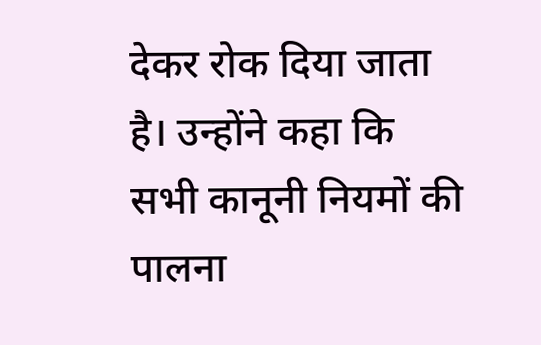देकर रोक दिया जाता है। उन्होंने कहा कि सभी कानूनी नियमों की पालना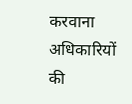करवाना अधिकारियों की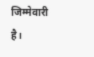जिम्मेवारी है।